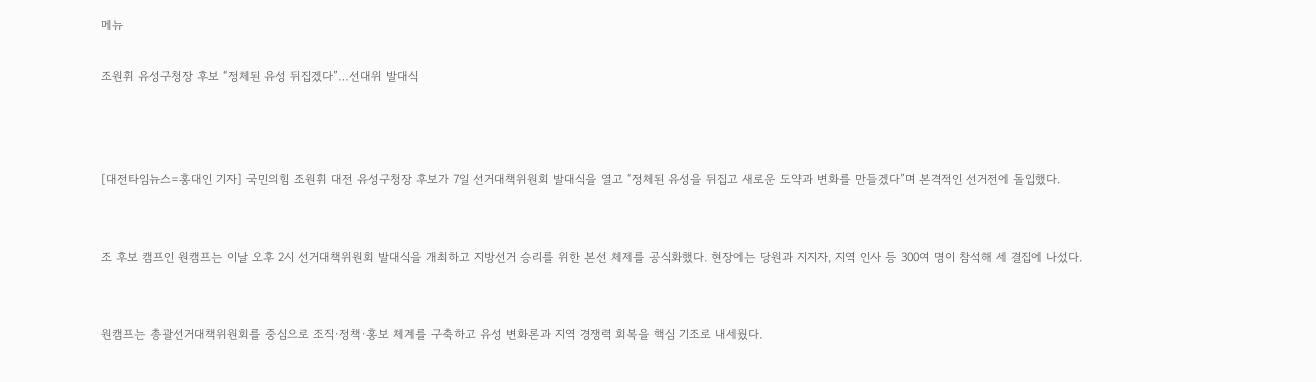메뉴

조원휘 유성구청장 후보 “정체된 유성 뒤집겠다”…선대위 발대식



[대전타임뉴스=홍대인 기자] 국민의힘 조원휘 대전 유성구청장 후보가 7일 선거대책위원회 발대식을 열고 “정체된 유성을 뒤집고 새로운 도약과 변화를 만들겠다”며 본격적인 선거전에 돌입했다.


조 후보 캠프인 원캠프는 이날 오후 2시 선거대책위원회 발대식을 개최하고 지방선거 승리를 위한 본선 체제를 공식화했다. 현장에는 당원과 지지자, 지역 인사 등 300여 명이 참석해 세 결집에 나섰다.


원캠프는 총괄선거대책위원회를 중심으로 조직·정책·홍보 체계를 구축하고 유성 변화론과 지역 경쟁력 회복을 핵심 기조로 내세웠다.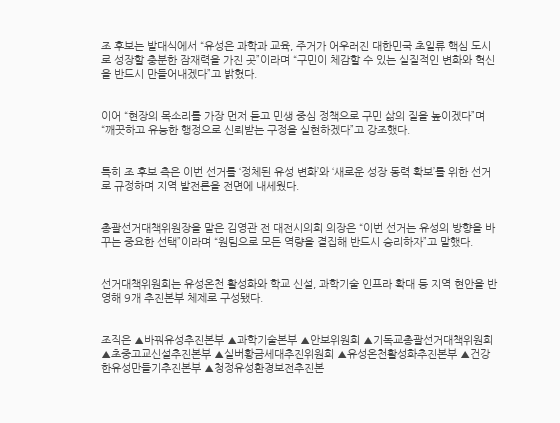조 후보는 발대식에서 “유성은 과학과 교육, 주거가 어우러진 대한민국 초일류 핵심 도시로 성장할 충분한 잠재력을 가진 곳”이라며 “구민이 체감할 수 있는 실질적인 변화와 혁신을 반드시 만들어내겠다”고 밝혔다.


이어 “현장의 목소리를 가장 먼저 듣고 민생 중심 정책으로 구민 삶의 질을 높이겠다”며 “깨끗하고 유능한 행정으로 신뢰받는 구정을 실현하겠다”고 강조했다.


특히 조 후보 측은 이번 선거를 ‘정체된 유성 변화’와 ‘새로운 성장 동력 확보’를 위한 선거로 규정하며 지역 발전론을 전면에 내세웠다.


총괄선거대책위원장을 맡은 김영관 전 대전시의회 의장은 “이번 선거는 유성의 방향을 바꾸는 중요한 선택”이라며 “원팀으로 모든 역량을 결집해 반드시 승리하자”고 말했다.


선거대책위원회는 유성온천 활성화와 학교 신설, 과학기술 인프라 확대 등 지역 현안을 반영해 9개 추진본부 체제로 구성됐다.


조직은 ▲바꿔유성추진본부 ▲과학기술본부 ▲안보위원회 ▲기독교총괄선거대책위원회 ▲초중고교신설추진본부 ▲실버황금세대추진위원회 ▲유성온천활성화추진본부 ▲건강한유성만들기추진본부 ▲청정유성환경보전추진본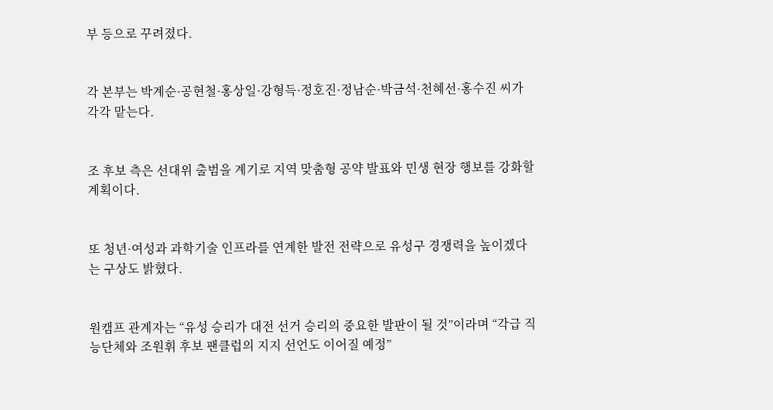부 등으로 꾸려졌다.


각 본부는 박계순·공현철·홍상일·강형득·정호진·정남순·박금석·천혜선·홍수진 씨가 각각 맡는다.


조 후보 측은 선대위 출범을 계기로 지역 맞춤형 공약 발표와 민생 현장 행보를 강화할 계획이다.


또 청년·여성과 과학기술 인프라를 연계한 발전 전략으로 유성구 경쟁력을 높이겠다는 구상도 밝혔다.


원캠프 관계자는 “유성 승리가 대전 선거 승리의 중요한 발판이 될 것”이라며 “각급 직능단체와 조원휘 후보 팬클럽의 지지 선언도 이어질 예정”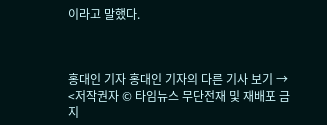이라고 말했다.



홍대인 기자 홍대인 기자의 다른 기사 보기 →
<저작권자 © 타임뉴스 무단전재 및 재배포 금지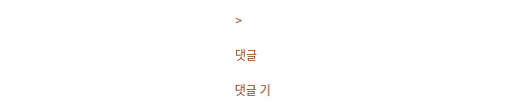>

댓글

댓글 기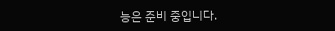능은 준비 중입니다.